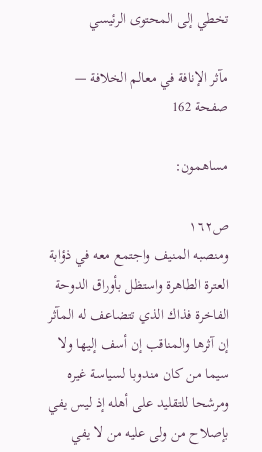تخطي إلى المحتوى الرئيسي

مآثر الإنافة في معالم الخلافة — صفحة 162

مساهمون:

ص١٦٢
ومنصبه المنيف واجتمع معه في ذؤابة العترة الطاهرة واستظل بأوراق الدوحة الفاخرة فذاك الذي تتضاعف له المآثر إن آثرها والمناقب إن أسف إليها ولا سيما من كان مندوبا لسياسة غيره ومرشحا للتقليد على أهله إذ ليس يفي بإصلاح من ولى عليه من لا يفي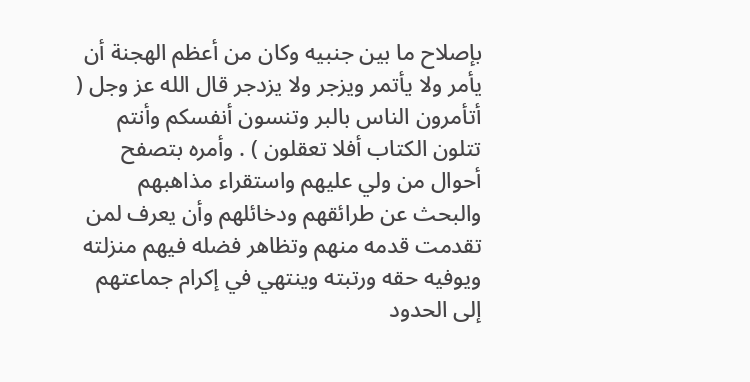بإصلاح ما بين جنبيه وكان من أعظم الهجنة أن يأمر ولا يأتمر ويزجر ولا يزدجر قال الله عز وجل ( أتأمرون الناس بالبر وتنسون أنفسكم وأنتم تتلون الكتاب أفلا تعقلون ) . وأمره بتصفح أحوال من ولي عليهم واستقراء مذاهبهم والبحث عن طرائقهم ودخائلهم وأن يعرف لمن تقدمت قدمه منهم وتظاهر فضله فيهم منزلته ويوفيه حقه ورتبته وينتهي في إكرام جماعتهم إلى الحدود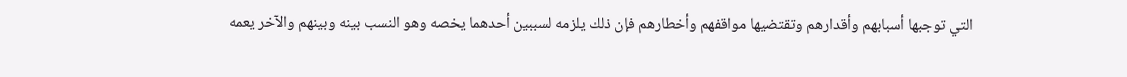التي توجبها أسبابهم وأقدارهم وتقتضيها مواقفهم وأخطارهم فإن ذلك يلزمه لسببين أحدهما يخصه وهو النسب بينه وبينهم والآخر يعمه